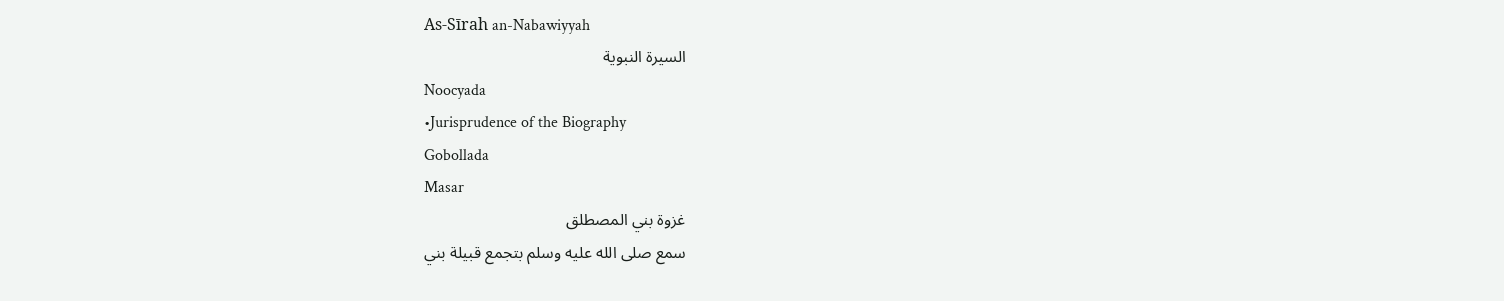As-Sīrah an-Nabawiyyah
السيرة النبوية
Noocyada
•Jurisprudence of the Biography
Gobollada
Masar
غزوة بني المصطلق
سمع صلى الله عليه وسلم بتجمع قبيلة بني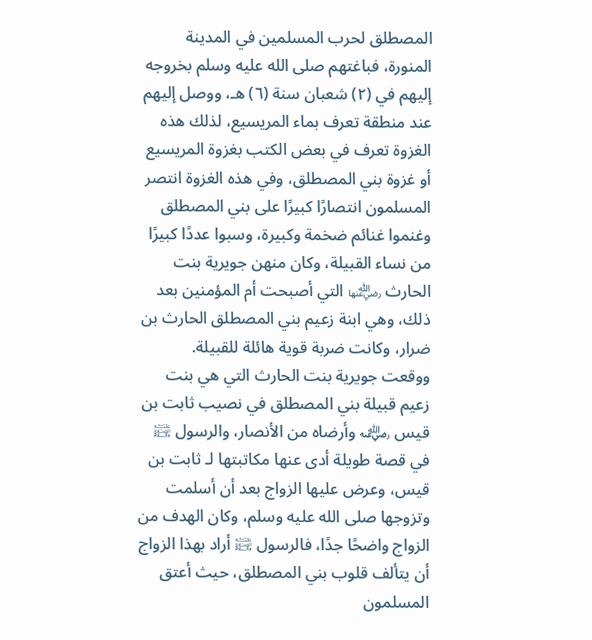المصطلق لحرب المسلمين في المدينة المنورة، فباغتهم صلى الله عليه وسلم بخروجه إليهم في (٢) شعبان سنة (٦) هـ، ووصل إليهم عند منطقة تعرف بماء المريسيع، لذلك هذه الغزوة تعرف في بعض الكتب بغزوة المريسيع أو غزوة بني المصطلق، وفي هذه الغزوة انتصر المسلمون انتصارًا كبيرًا على بني المصطلق وغنموا غنائم ضخمة وكبيرة، وسبوا عددًا كبيرًا من نساء القبيلة، وكان منهن جويرية بنت الحارث ﵂ التي أصبحت أم المؤمنين بعد ذلك، وهي ابنة زعيم بني المصطلق الحارث بن ضرار، وكانت ضربة قوية هائلة للقبيلة.
ووقعت جويرية بنت الحارث التي هي بنت زعيم قبيلة بني المصطلق في نصيب ثابت بن قيس ﵁ وأرضاه من الأنصار، والرسول ﵊ في قصة طويلة أدى عنها مكاتبتها لـ ثابت بن قيس، وعرض عليها الزواج بعد أن أسلمت وتزوجها صلى الله عليه وسلم، وكان الهدف من الزواج واضحًا جدًا، فالرسول ﵊ أراد بهذا الزواج أن يتألف قلوب بني المصطلق، حيث أعتق المسلمون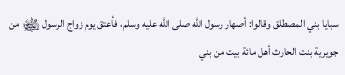سبايا بني المصطلق وقالوا: أصهار رسول الله صلى الله عليه وسلم، فأعتق يوم زواج الرسول ﵊ من جويرية بنت الحارث أهل مائة بيت من بني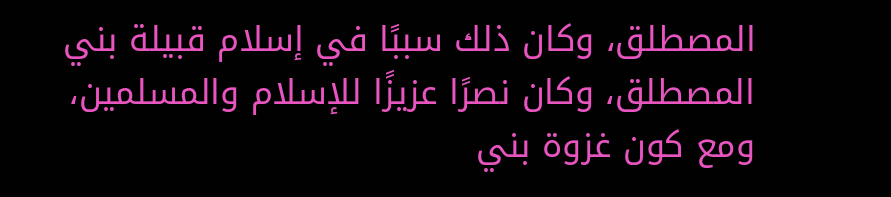المصطلق، وكان ذلك سببًا في إسلام قبيلة بني المصطلق، وكان نصرًا عزيزًا للإسلام والمسلمين، ومع كون غزوة بني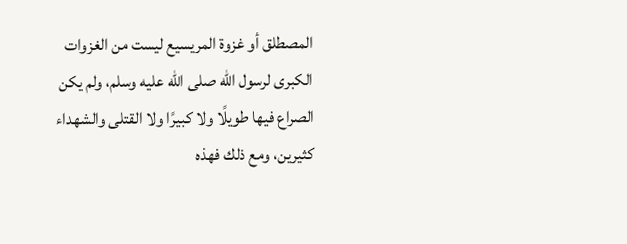المصطلق أو غزوة المريسيع ليست من الغزوات الكبرى لرسول الله صلى الله عليه وسلم، ولم يكن الصراع فيها طويلًا ولا كبيرًا ولا القتلى والشهداء كثيرين، ومع ذلك فهذه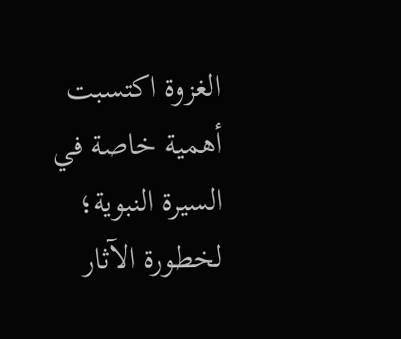الغزوة اكتسبت أهمية خاصة في السيرة النبوية؛ لخطورة الآثار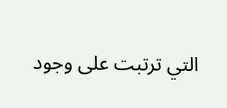التي ترتبت على وجود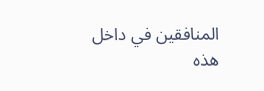المنافقين في داخل هذه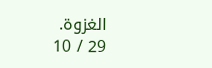الغزوة.
29 / 10